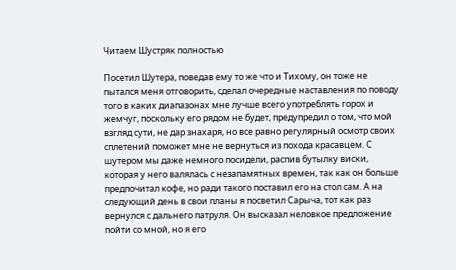Читаем Шустряк полностью

Посетил Шутера, поведав ему то же что и Тихому, он тоже не пытался меня отговорить, сделал очередные наставления по поводу того в каких диапазонах мне лучше всего употреблять горох и жемчуг, поскольку его рядом не будет, предупредил о том, что мой взгляд сути, не дар знахаря, но все равно регулярный осмотр своих сплетений поможет мне не вернуться из похода красавцем. С шутером мы даже немного посидели, распив бутылку виски, которая у него валялась с незапамятных времен, так как он больше предпочитал кофе, но ради такого поставил его на стол сам. А на следующий день в свои планы я посветил Сарыча, тот как раз вернулся с дальнего патруля. Он высказал неловкое предложение пойти со мной, но я его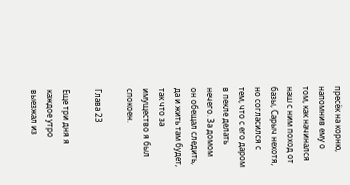пресёк на корню, напомнив ему о том, как начинался наш с ним поход от базы, Сарыч нехотя, но согласился с тем, что с его даром в пекле делать нечего. За домом он обещал следить, да и жить там будет, так что за имущество я был спокоен.

Глава 23

Еще три дня я каждое утро выезжал из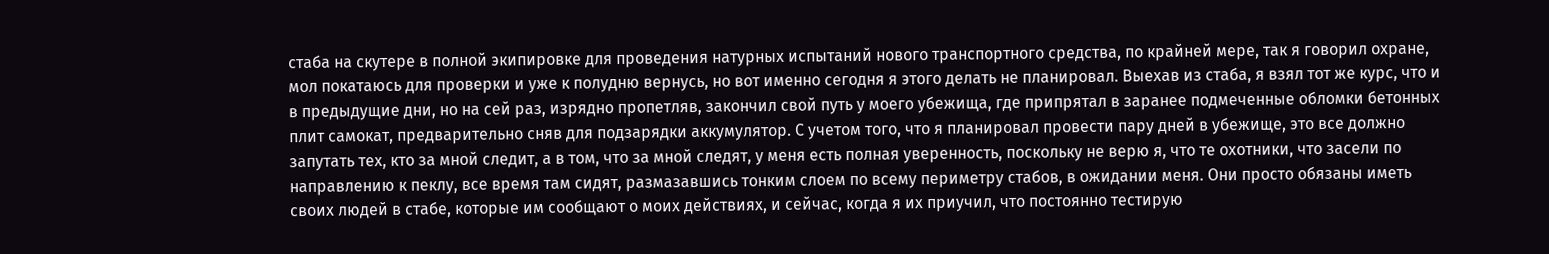стаба на скутере в полной экипировке для проведения натурных испытаний нового транспортного средства, по крайней мере, так я говорил охране, мол покатаюсь для проверки и уже к полудню вернусь, но вот именно сегодня я этого делать не планировал. Выехав из стаба, я взял тот же курс, что и в предыдущие дни, но на сей раз, изрядно пропетляв, закончил свой путь у моего убежища, где припрятал в заранее подмеченные обломки бетонных плит самокат, предварительно сняв для подзарядки аккумулятор. С учетом того, что я планировал провести пару дней в убежище, это все должно запутать тех, кто за мной следит, а в том, что за мной следят, у меня есть полная уверенность, поскольку не верю я, что те охотники, что засели по направлению к пеклу, все время там сидят, размазавшись тонким слоем по всему периметру стабов, в ожидании меня. Они просто обязаны иметь своих людей в стабе, которые им сообщают о моих действиях, и сейчас, когда я их приучил, что постоянно тестирую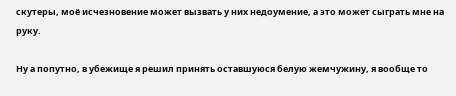скутеры, моё исчезновение может вызвать у них недоумение, а это может сыграть мне на руку.

Ну а попутно, в убежище я решил принять оставшуюся белую жемчужину, я вообще то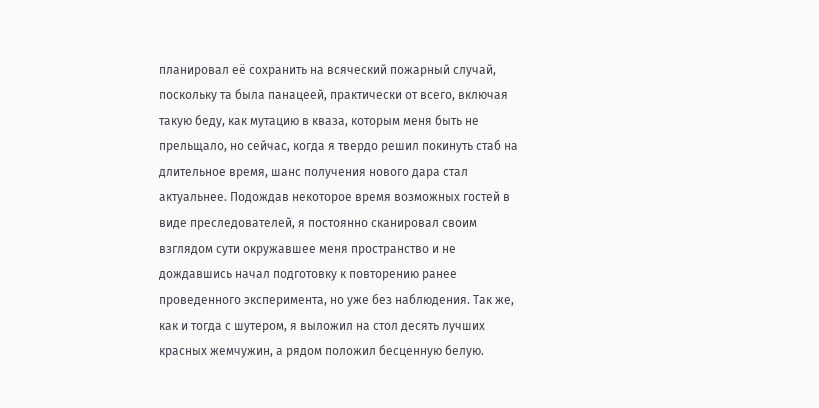планировал её сохранить на всяческий пожарный случай, поскольку та была панацеей, практически от всего, включая такую беду, как мутацию в кваза, которым меня быть не прельщало, но сейчас, когда я твердо решил покинуть стаб на длительное время, шанс получения нового дара стал актуальнее. Подождав некоторое время возможных гостей в виде преследователей, я постоянно сканировал своим взглядом сути окружавшее меня пространство и не дождавшись начал подготовку к повторению ранее проведенного эксперимента, но уже без наблюдения. Так же, как и тогда с шутером, я выложил на стол десять лучших красных жемчужин, а рядом положил бесценную белую.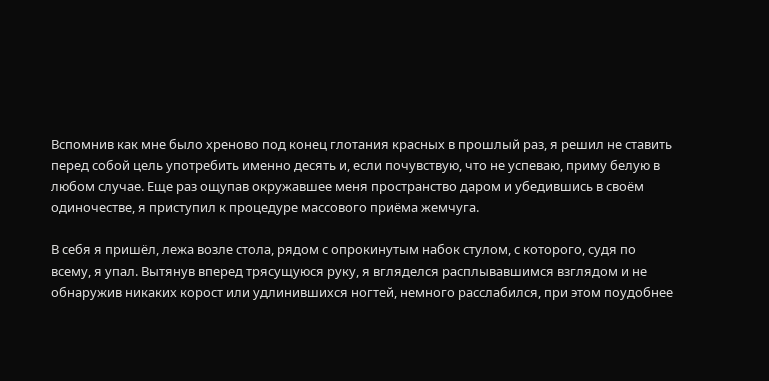Вспомнив как мне было хреново под конец глотания красных в прошлый раз, я решил не ставить перед собой цель употребить именно десять и, если почувствую, что не успеваю, приму белую в любом случае. Еще раз ощупав окружавшее меня пространство даром и убедившись в своём одиночестве, я приступил к процедуре массового приёма жемчуга.

В себя я пришёл, лежа возле стола, рядом с опрокинутым набок стулом, с которого, судя по всему, я упал. Вытянув вперед трясущуюся руку, я вгляделся расплывавшимся взглядом и не обнаружив никаких корост или удлинившихся ногтей, немного расслабился, при этом поудобнее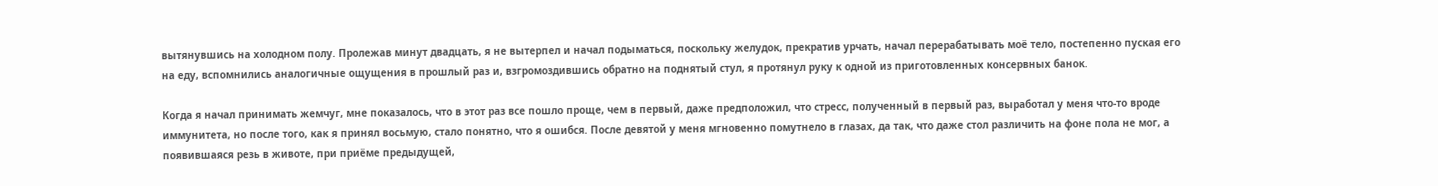вытянувшись на холодном полу. Пролежав минут двадцать, я не вытерпел и начал подыматься, поскольку желудок, прекратив урчать, начал перерабатывать моё тело, постепенно пуская его на еду, вспомнились аналогичные ощущения в прошлый раз и, взгромоздившись обратно на поднятый стул, я протянул руку к одной из приготовленных консервных банок.

Когда я начал принимать жемчуг, мне показалось, что в этот раз все пошло проще, чем в первый, даже предположил, что стресс, полученный в первый раз, выработал у меня что-то вроде иммунитета, но после того, как я принял восьмую, стало понятно, что я ошибся. После девятой у меня мгновенно помутнело в глазах, да так, что даже стол различить на фоне пола не мог, а появившаяся резь в животе, при приёме предыдущей,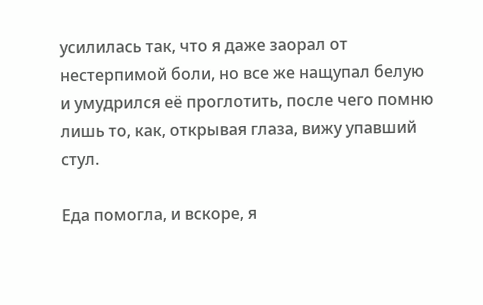усилилась так, что я даже заорал от нестерпимой боли, но все же нащупал белую и умудрился её проглотить, после чего помню лишь то, как, открывая глаза, вижу упавший стул.

Еда помогла, и вскоре, я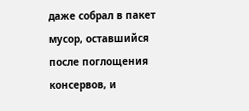даже собрал в пакет мусор, оставшийся после поглощения консервов, и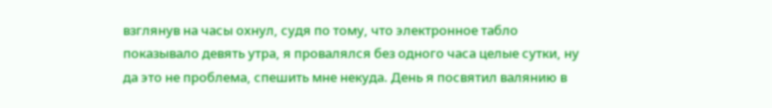взглянув на часы охнул, судя по тому, что электронное табло показывало девять утра, я провалялся без одного часа целые сутки, ну да это не проблема, спешить мне некуда. День я посвятил валянию в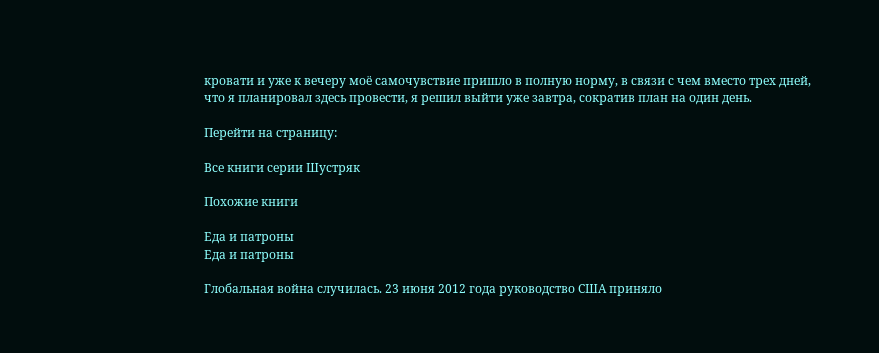кровати и уже к вечеру моё самочувствие пришло в полную норму, в связи с чем вместо трех дней, что я планировал здесь провести, я решил выйти уже завтра, сократив план на один день.

Перейти на страницу:

Все книги серии Шустряк

Похожие книги

Еда и патроны
Еда и патроны

Глобальная война случилась. 23 июня 2012 года руководство США приняло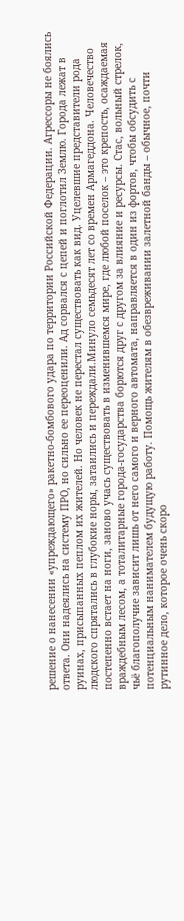решение о нанесении «упреждающего» ракетно-бомбового удара по территории Российской Федерации. Агрессоры не боялись ответа. Они надеялись на систему ПРО, но сильно ее переоценили. Ад сорвался с цепей и поглотил Землю. Города лежат в руинах, присыпанных пеплом их жителей. Но человек не перестал существовать как вид. Уцелевшие представители рода людского спрятались в глубокие норы, затаились и переждали.Минуло семьдесят лет со времен Армагеддона. Человечество постепенно встает на ноги, заново учась существовать в изменившемся мире, где любой поселок – это крепость, осаждаемая враждебным лесом, а тоталитарные города-государства борются друг с другом за влияние и ресурсы. Стас, вольный стрелок, чьё благополучие зависит лишь от него самого и верного автомата, направляется в один из фортов, чтобы обсудить с потенциальным нанимателем будущую работу. Помощь жителям в обезвреживании залетной банды – обычное, почти рутинное дело, которое очень скоро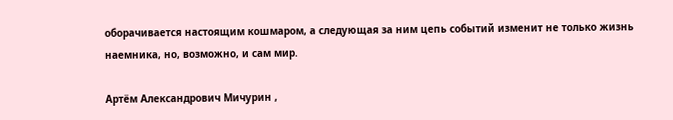оборачивается настоящим кошмаром, а следующая за ним цепь событий изменит не только жизнь наемника, но, возможно, и сам мир.

Артём Александрович Мичурин ,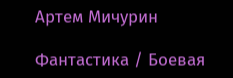Артем Мичурин

Фантастика / Боевая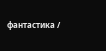фантастика /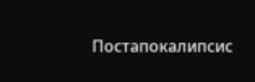Постапокалипсис